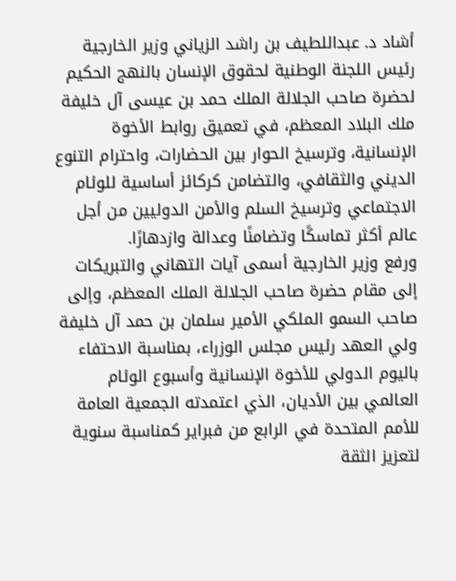أشاد د. عبداللطيف بن راشد الزياني وزير الخارجية رئيس اللجنة الوطنية لحقوق الإنسان بالنهج الحكيم لحضرة صاحب الجلالة الملك حمد بن عيسى آل خليفة ملك البلاد المعظم، في تعميق روابط الأخوة الإنسانية، وترسيخ الحوار بين الحضارات، واحترام التنوع الديني والثقافي، والتضامن كركائز أساسية للوئام الاجتماعي وترسيخ السلم والأمن الدوليين من أجل عالم أكثر تماسكًا وتضامنًا وعدالة وازدهارًا.
ورفع وزير الخارجية أسمى آيات التهاني والتبريكات إلى مقام حضرة صاحب الجلالة الملك المعظم، وإلى صاحب السمو الملكي الأمير سلمان بن حمد آل خليفة ولي العهد رئيس مجلس الوزراء، بمناسبة الاحتفاء باليوم الدولي للأخوة الإنسانية وأسبوع الوئام العالمي بين الأديان، الذي اعتمدته الجمعية العامة للأمم المتحدة في الرابع من فبراير كمناسبة سنوية لتعزيز الثقة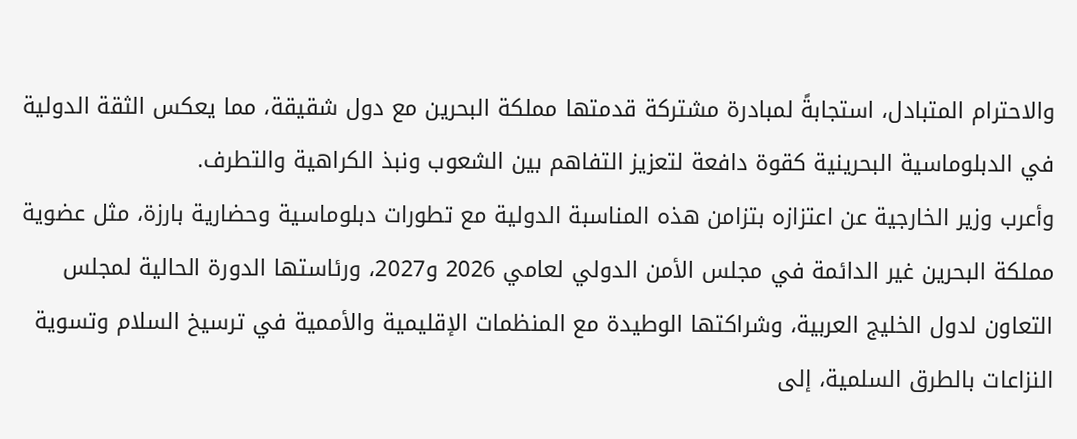والاحترام المتبادل، استجابةً لمبادرة مشتركة قدمتها مملكة البحرين مع دول شقيقة، مما يعكس الثقة الدولية في الدبلوماسية البحرينية كقوة دافعة لتعزيز التفاهم بين الشعوب ونبذ الكراهية والتطرف.
وأعرب وزير الخارجية عن اعتزازه بتزامن هذه المناسبة الدولية مع تطورات دبلوماسية وحضارية بارزة، مثل عضوية مملكة البحرين غير الدائمة في مجلس الأمن الدولي لعامي 2026 و2027، ورئاستها الدورة الحالية لمجلس التعاون لدول الخليج العربية، وشراكتها الوطيدة مع المنظمات الإقليمية والأممية في ترسيخ السلام وتسوية النزاعات بالطرق السلمية، إلى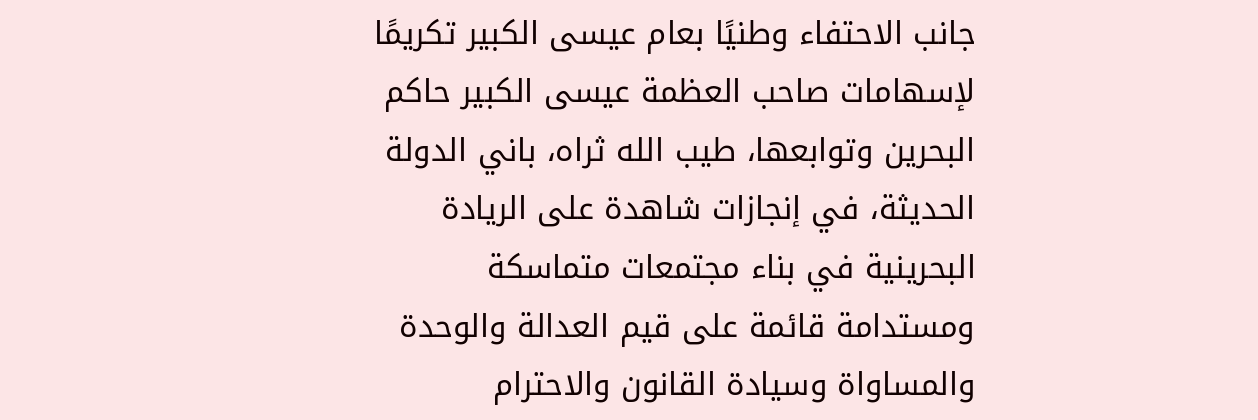جانب الاحتفاء وطنيًا بعام عيسى الكبير تكريمًا لإسهامات صاحب العظمة عيسى الكبير حاكم البحرين وتوابعها، طيب الله ثراه، باني الدولة الحديثة، في إنجازات شاهدة على الريادة البحرينية في بناء مجتمعات متماسكة ومستدامة قائمة على قيم العدالة والوحدة والمساواة وسيادة القانون والاحترام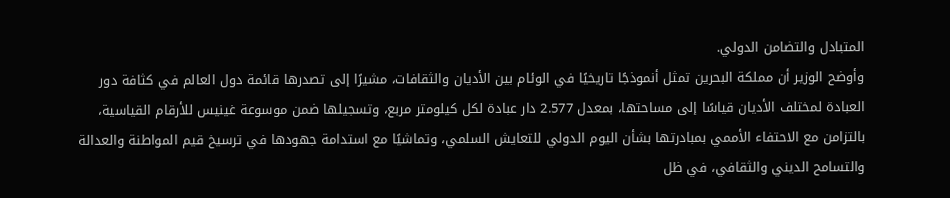المتبادل والتضامن الدولي.
وأوضح الوزير أن مملكة البحرين تمثل أنموذجًا تاريخيًا في الوئام بين الأديان والثقافات، مشيرًا إلى تصدرها قائمة دول العالم في كثافة دور العبادة لمختلف الأديان قياسًا إلى مساحتها، بمعدل 2.577 دار عبادة لكل كيلومتر مربع، وتسجيلها ضمن موسوعة غينيس للأرقام القياسية، بالتزامن مع الاحتفاء الأممي بمبادرتها بشأن اليوم الدولي للتعايش السلمي، وتماشيًا مع استدامة جهودها في ترسيخ قيم المواطنة والعدالة والتسامح الديني والثقافي، في ظل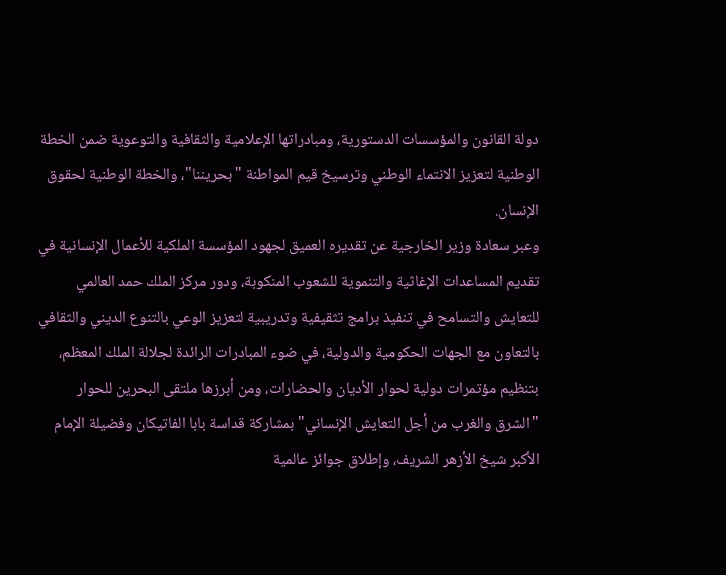دولة القانون والمؤسسات الدستورية، ومبادراتها الإعلامية والثقافية والتوعوية ضمن الخطة الوطنية لتعزيز الانتماء الوطني وترسيخ قيم المواطنة "بحريننا"، والخطة الوطنية لحقوق الإنسان.
وعبر سعادة وزير الخارجية عن تقديره العميق لجهود المؤسسة الملكية للأعمال الإنسانية في تقديم المساعدات الإغاثية والتنموية للشعوب المنكوبة، ودور مركز الملك حمد العالمي للتعايش والتسامح في تنفيذ برامج تثقيفية وتدريبية لتعزيز الوعي بالتنوع الديني والثقافي بالتعاون مع الجهات الحكومية والدولية، في ضوء المبادرات الرائدة لجلالة الملك المعظم، بتنظيم مؤتمرات دولية لحوار الأديان والحضارات، ومن أبرزها ملتقى البحرين للحوار "الشرق والغرب من أجل التعايش الإنساني" بمشاركة قداسة بابا الفاتيكان وفضيلة الإمام الأكبر شيخ الأزهر الشريف، وإطلاق جوائز عالمية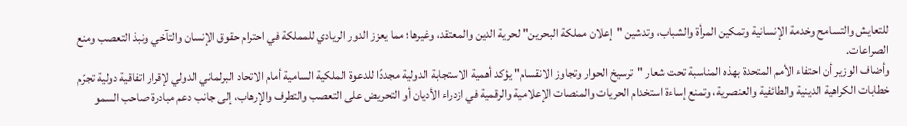للتعايش والتسامح وخدمة الإنسانية وتمكين المرأة والشباب، وتدشين "إعلان مملكة البحرين" لحرية الدين والمعتقد، وغيرها؛ مما يعزز الدور الريادي للمملكة في احترام حقوق الإنسان والتآخي ونبذ التعصب ومنع الصراعات.
وأضاف الوزير أن احتفاء الأمم المتحدة بهذه المناسبة تحت شعار "ترسيخ الحوار وتجاوز الانقسام" يؤكد أهمية الاستجابة الدولية مجددًا للدعوة الملكية السامية أمام الاتحاد البرلماني الدولي لإقرار اتفاقية دولية تجرّم خطابات الكراهية الدينية والطائفية والعنصرية، وتمنع إساءة استخدام الحريات والمنصات الإعلامية والرقمية في ازدراء الأديان أو التحريض على التعصب والتطرف والإرهاب، إلى جانب دعم مبادرة صاحب السمو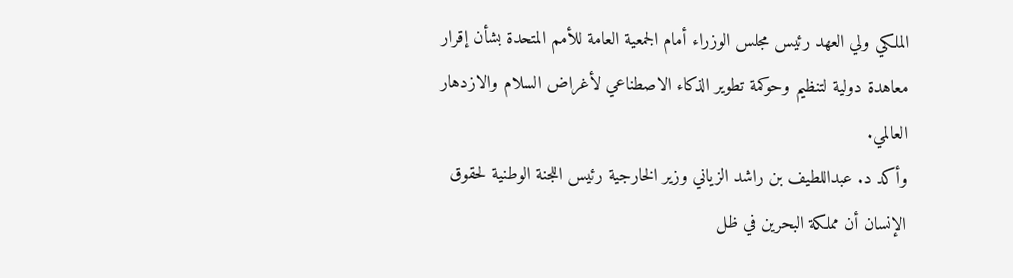الملكي ولي العهد رئيس مجلس الوزراء أمام الجمعية العامة للأمم المتحدة بشأن إقرار معاهدة دولية لتنظيم وحوكمة تطوير الذكاء الاصطناعي لأغراض السلام والازدهار العالمي.
وأكد د. عبداللطيف بن راشد الزياني وزير الخارجية رئيس اللجنة الوطنية لحقوق الإنسان أن مملكة البحرين في ظل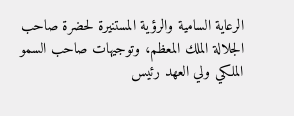الرعاية السامية والرؤية المستنيرة لحضرة صاحب الجلالة الملك المعظم، وتوجيهات صاحب السمو الملكي ولي العهد رئيس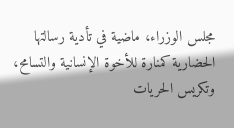مجلس الوزراء، ماضية في تأدية رسالتها الحضارية كمنارة للأخوة الإنسانية والتسامح، وتكريس الحريات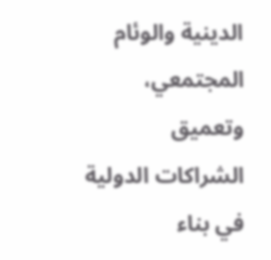الدينية والوئام المجتمعي، وتعميق الشراكات الدولية في بناء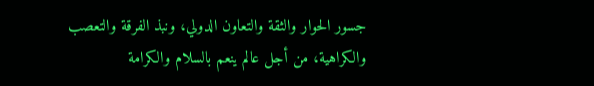جسور الحوار والثقة والتعاون الدولي، ونبذ الفرقة والتعصب والكراهية، من أجل عالم ينعم بالسلام والكرامة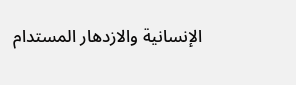الإنسانية والازدهار المستدام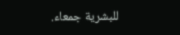للبشرية جمعاء.